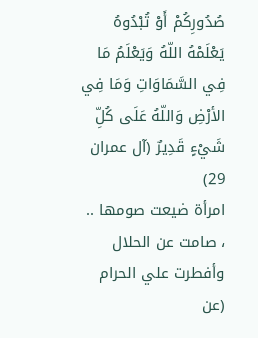صُدُورِكُمْ أَوْ تُبْدُوهُ يَعْلَمْهُ اللّهُ وَيَعْلَمُ مَا فِي السَّمَاوَاتِ وَمَا فِي الأرْضِ وَاللّهُ عَلَى كُلِّ شَيْءٍ قَدِيرٌ (آل عمران 29)
امرأة ضيعت صومها .. ، صامت عن الحلال وأفطرت علي الحرام (عن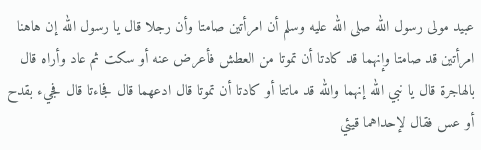عبيد مولى رسول الله صلى الله عليه وسلم أن امرأتين صامتا وأن رجلا قال يا رسول الله إن هاهنا امرأتين قد صامتا وإنهما قد كادتا أن تموتا من العطش فأعرض عنه أو سكت ثم عاد وأراه قال بالهاجرة قال يا نبي الله إنهما والله قد ماتتا أو كادتا أن تموتا قال ادعهما قال فجاءتا قال فجيء بقدح أو عس فقال لإحداهما قيئي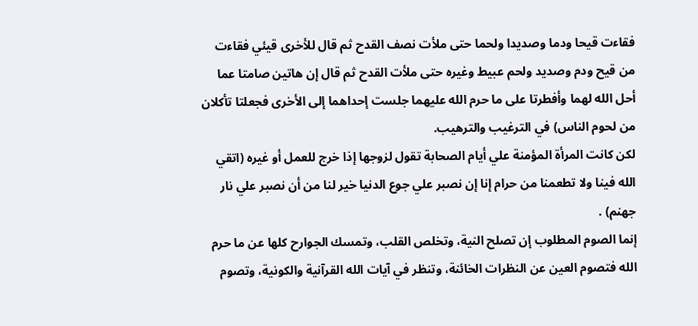فقاءت قيحا ودما وصديدا ولحما حتى ملأت نصف القدح ثم قال للأخرى قيئي فقاءت من قيح ودم وصديد ولحم عبيط وغيره حتى ملأت القدح ثم قال إن هاتين صامتا عما أحل الله لهما وأفطرتا على ما حرم الله عليهما جلست إحداهما إلى الأخرى فجعلتا تأكلان من لحوم الناس) في الترغيب والترهيب.
لكن كانت المرأة المؤمنة علي أيام الصحابة تقول لزوجها إذا خرج للعمل أو غيره (اتقي الله فينا ولا تطعمنا من حرام إنا إن نصبر علي جوع الدنيا خير لنا من أن نصبر علي نار جهنم) .
إنما الصوم المطلوب إن تصلح النية، وتخلص القلب، وتمسك الجوارح كلها عن ما حرم الله فتصوم العين عن النظرات الخائنة، وتنظر في آيات الله القرآنية والكونية، وتصوم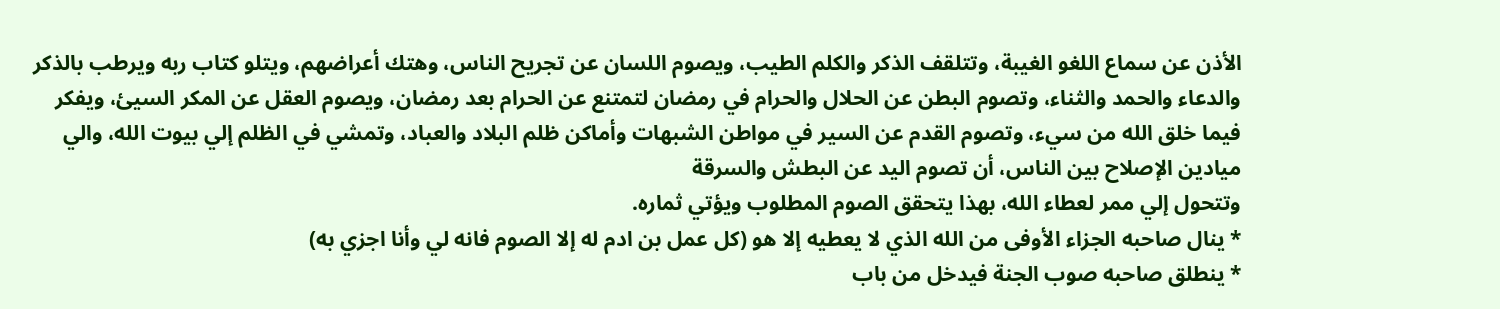الأذن عن سماع اللغو الغيبة، وتتلقف الذكر والكلم الطيب، ويصوم اللسان عن تجريح الناس، وهتك أعراضهم، ويتلو كتاب ربه ويرطب بالذكر والدعاء والحمد والثناء، وتصوم البطن عن الحلال والحرام في رمضان لتمتنع عن الحرام بعد رمضان، ويصوم العقل عن المكر السيئ، ويفكر فيما خلق الله من سيء، وتصوم القدم عن السير في مواطن الشبهات وأماكن ظلم البلاد والعباد، وتمشي في الظلم إلي بيوت الله، والي ميادين الإصلاح بين الناس، أن تصوم اليد عن البطش والسرقة
وتتحول إلي ممر لعطاء الله، بهذا يتحقق الصوم المطلوب ويؤتي ثماره.
* ينال صاحبه الجزاء الأوفى من الله الذي لا يعطيه إلا هو (كل عمل بن ادم له إلا الصوم فانه لي وأنا اجزي به)
* ينطلق صاحبه صوب الجنة فيدخل من باب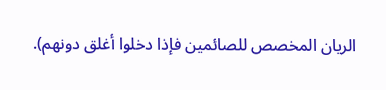الريان المخصص للصائمين فإذا دخلوا أغلق دونهم).